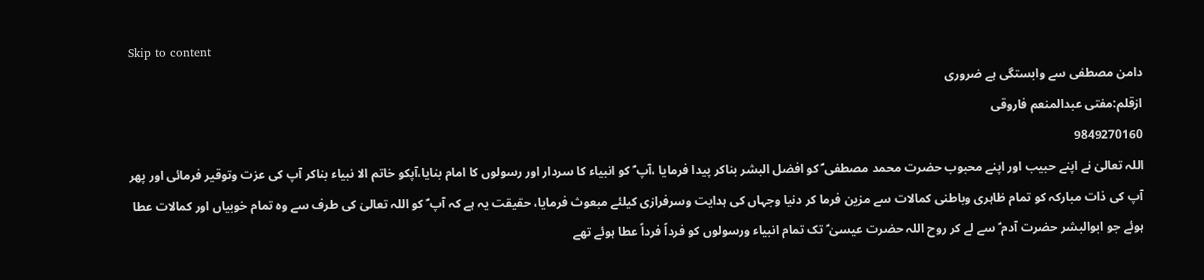Skip to content
دامن مصطفی سے وابستگی ہے ضروری
ازقلم:مفتی عبدالمنعم فاروقی
9849270160
اللہ تعالیٰ نے اپنے حبیب اور اپنے محبوب حضرت محمد مصطفی ؐ کو افضل البشر بناکر پیدا فرمایا ،آپ ؐ کو انبیاء کا سردار اور رسولوں کا امام بنایا،آپکو خاتم الا نبیاء بناکر آپ کی عزت وتوقیر فرمائی اور پھر آپ کی ذات مبارکہ کو تمام ظاہری وباطنی کمالات سے مزین فرما کر دنیا وجہاں کی ہدایت وسرفرازی کیلئے مبعوث فرمایا، حقیقت یہ ہے کہ آپ ؐ کو اللہ تعالیٰ کی طرف سے وہ تمام خوبیاں اور کمالات عطا ہوئے جو ابوالبشر حضرت آدم ؑ سے لے کر روح اللہ حضرت عیسیٰ ؑ تک تمام انبیاء ورسولوں کو فرداً فرداً عطا ہوئے تھے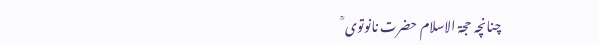چنانچہ حجۃ الاسلام حضرت نانوتوی ؒ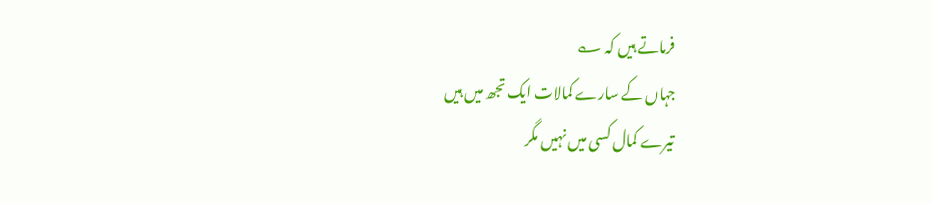فرماتے ہیں کہ ؎
جہاں کے سارے کمالات ایک تجھ میں ہیں
تیرے کمال کسی میں نہیں مگر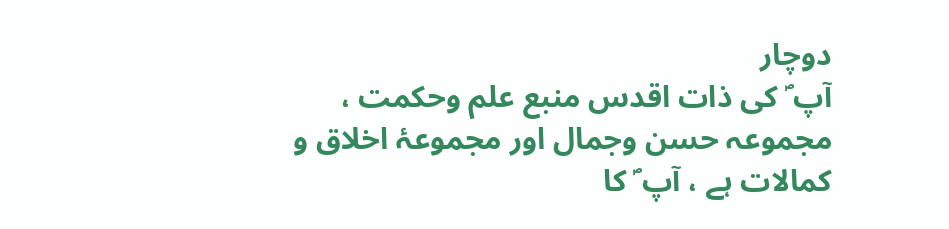دوچار
آپ ؐ کی ذات اقدس منبع علم وحکمت ، مجموعہ حسن وجمال اور مجموعۂ اخلاق و کمالات ہے ، آپ ؐ کا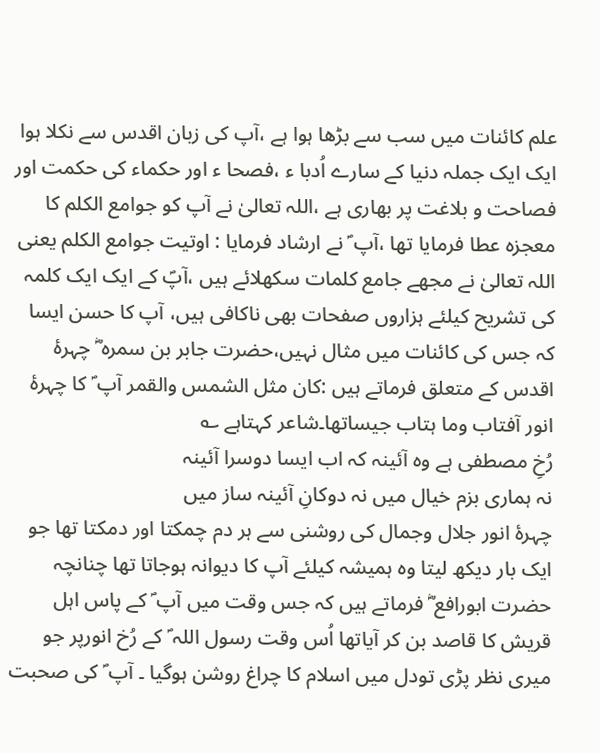علم کائنات میں سب سے بڑھا ہوا ہے ،آپ کی زبان اقدس سے نکلا ہوا ایک ایک جملہ دنیا کے سارے اُدبا ء ،فصحا ء اور حکماء کی حکمت اور فصاحت و بلاغت پر بھاری ہے ،اللہ تعالیٰ نے آپ کو جوامع الکلم کا معجزہ عطا فرمایا تھا ،آپ ؐ نے ارشاد فرمایا : اوتیت جوامع الکلم یعنی اللہ تعالیٰ نے مجھے جامع کلمات سکھلائے ہیں ،آپؐ کے ایک ایک کلمہ کی تشریح کیلئے ہزاروں صفحات بھی ناکافی ہیں، آپ کا حسن ایسا کہ جس کی کائنات میں مثال نہیں،حضرت جابر بن سمرہ ؓ چہرۂ اقدس کے متعلق فرماتے ہیں :کان مثل الشمس والقمر آپ ؐ کا چہرۂ انور آفتاب وما ہتاب جیساتھا۔شاعر کہتاہے ؎
رُخِ مصطفی ہے وہ آئینہ کہ اب ایسا دوسرا آئینہ
نہ ہماری بزم خیال میں نہ دوکانِ آئینہ ساز میں
چہرۂ انور جلال وجمال کی روشنی سے ہر دم چمکتا اور دمکتا تھا جو ایک بار دیکھ لیتا وہ ہمیشہ کیلئے آپ کا دیوانہ ہوجاتا تھا چنانچہ حضرت ابورافع ؓ فرماتے ہیں کہ جس وقت میں آپ ؐ کے پاس اہل قریش کا قاصد بن کر آیاتھا اُس وقت رسول اللہ ؐ کے رُخ انورپر جو میری نظر پڑی تودل میں اسلام کا چراغ روشن ہوگیا ۔ آپ ؐ کی صحبت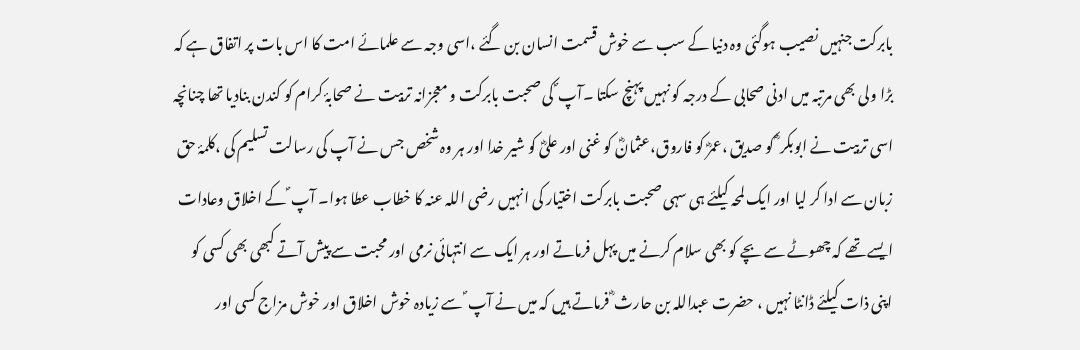بابرکت جنہیں نصیب ہوگئی وہ دنیا کے سب سے خوش قسمت انسان بن گئے ،اسی وجہ سے علمائے امت کا اس بات پر اتفاق ہے کہ بڑا ولی بھی مرتبہ میں ادنی صحابی کے درجہ کو نہیں پہنچ سکتا ۔آپ ؐ کی صحبت بابرکت و معجزانہ تربیت نے صحابۂ کرام کو کندن بنادیا تھا چنانچہ اسی تربیت نے ابوبکر ؓ کو صدیق ،عمرؓ کو فاروق،عثمانؓ کو غنی اور علیؓ کو شیر خدا اور ہر وہ شخص جس نے آپ کی رسالت تسلیم کی ،کلمۂ حق زبان سے ادا کر لیا اور ایک لمحہ کیلئے ہی سہی صحبت بابرکت اختیار کی انہیں رضی اللہ عنہ کا خطاب عطا ہوا۔ آپ ؐ کے اخلاق وعادات ایسے تھے کہ چھوٹے سے بچے کو بھی سلام کرنے میں پہل فرماتے اور ہر ایک سے انتہائی نرمی اور محبت سے پیش آتے کبھی بھی کسی کو اپنی ذات کیلئے ڈانٹا نہیں ، حضرت عبداللہ بن حارث ؓ فرماتے ہیں کہ میں نے آپ ؐ سے زیادہ خوش اخلاق اور خوش مزاج کسی اور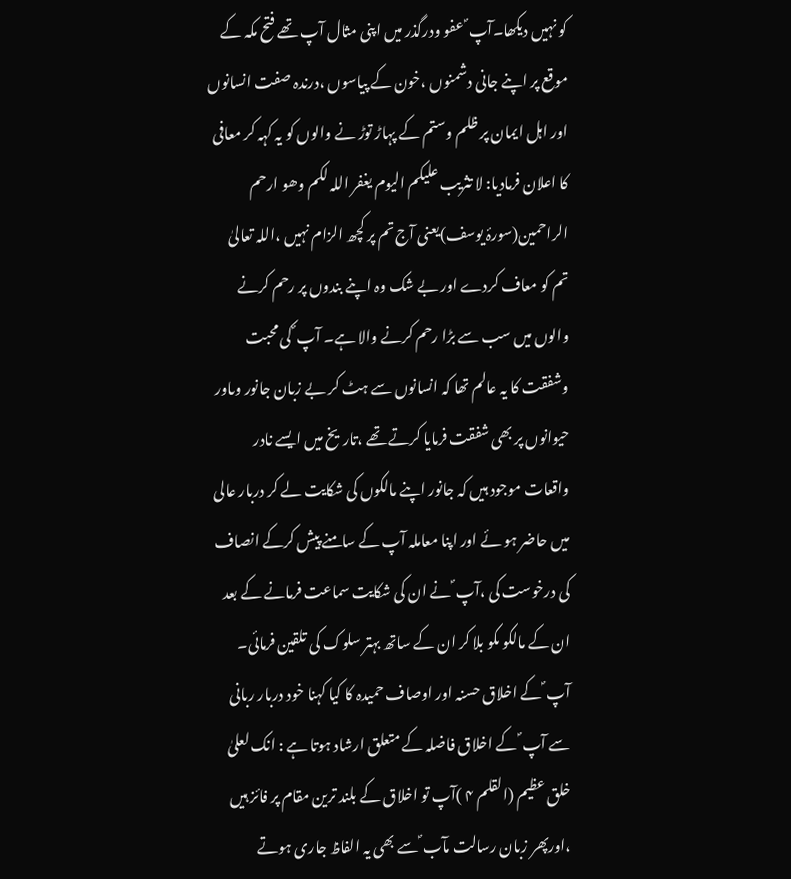کو نہیں دیکھا۔آپ ؐ عفو ودرگذر میں اپنی مثال آپ تھے فتح مکہ کے موقع پر اپنے جانی دشمنوں ،خون کے پیاسوں ،درندہ صفت انسانوں اور اہل ایمان پر ظلم وستم کے پہاڑ توڑ نے والوں کو یہ کہہ کر معافی کا اعلان فرمادیا: لا تثریب علیکم الیوم یغفر اللہ لکم وھو ارحم الراحمین(سورۂ یوسف)یعنی آج تم پر کچھ الزام نہیں ،اللہ تعالیٰ تم کو معاف کردے اور بے شک وہ اپنے بندوں پر رحم کرنے والوں میں سب سے بڑا رحم کرنے والا ہے۔ آپ ؐ کی محبت وشفقت کا یہ عالم تھا کہ انسانوں سے ہٹ کر بے زبان جانور وںاور حیوانوں پر بھی شفقت فرمایا کرتے تھے ،تاریخ میں ایسے نادر واقعات موجود ہیں کہ جانور اپنے مالکوں کی شکایت لے کر دربار عالی میں حاضر ہو ئے اور اپنا معاملہ آپ کے سامنے پیش کرکے انصاف کی درخوست کی ،آپ ؐ نے ان کی شکایت سماعت فرمانے کے بعد ان کے مالکو ںکو بلا کر ان کے ساتھ بہتر سلوک کی تلقین فرمائی۔
آپ ؐ کے اخلاق حسنہ اور اوصاف حمیدہ کا کیا کہنا خود دربار ربانی سے آپ ؐ کے اخلاق فاضلہ کے متعلق ارشاد ہوتا ہے : انک لعلیٰ خلق عظیم (القلم ۴ )آپ تو اخلاق کے بلند ترین مقام پر فائز ہیں ،اورپھر زبان رسالت مآب ؐ سے بھی یہ الفاظ جاری ہوتے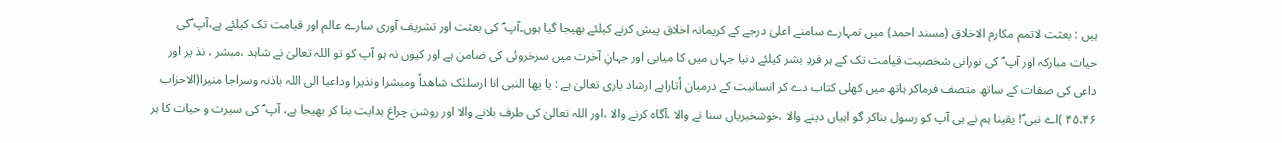ہیں : بعثت لاتمم مکارم الاخلاق (مسند احمد) میں تمہارے سامنے اعلیٰ درجے کے کریمانہ اخلاق پیش کرنے کیلئے بھیجا گیا ہوں۔آپ ؐ کی بعثت اور تشریف آوری سارے عالم اور قیامت تک کیلئے ہے،آپ ؐکی حیات مبارکہ اور آپ ؐ کی نورانی شخصیت قیامت تک کے ہر فردِ بشر کیلئے دنیا جہاں میں کا میابی اور جہانِ آخرت میں سرخروئی کی ضامن ہے اور کیوں نہ ہو آپ کو تو اللہ تعالیٰ نے شاہد ،مبشر ، نذ یر اور داعی کی صفات کے ساتھ متصف فرماکر ہاتھ میں کھلی کتاب دے کر انسانیت کے درمیان اُتاراہے ارشاد باری تعالیٰ ہے : یا یھا النبی انا ارسلنٰک شاھداً ومبشرا ونذیرا وداعیا الی اللہ باذنہ وسراجا منیرا(الاحزاب ۴۵،۴۶ )اے نبی ؐ! یقینا ہم نے ہی آپ کو رسول بناکر گو اہیاں دینے والا ،خوشخبریاں سنا نے والا ،آگاہ کرنے والا ،اور اللہ تعالیٰ کی طرف بلانے والا اور روشن چراغ ہدایت بنا کر بھیجا ہے، آپ ؐ کی سیرت و حیات کا ہر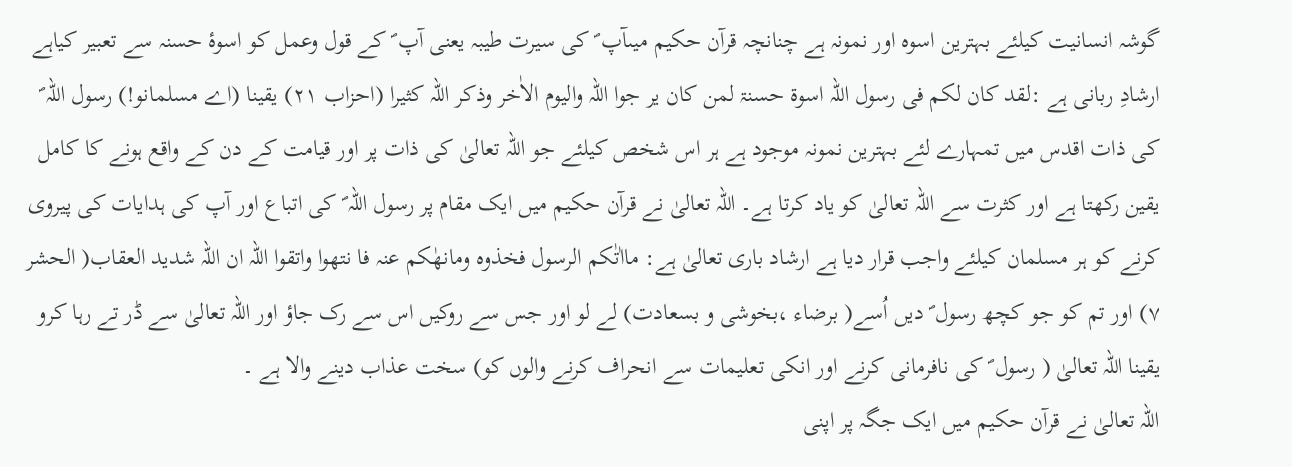گوشہ انسانیت کیلئے بہترین اسوہ اور نمونہ ہے چنانچہ قرآن حکیم میںآپ ؐ کی سیرت طیبہ یعنی آپ ؐ کے قول وعمل کو اسوۂ حسنہ سے تعبیر کیاہے ارشادِ ربانی ہے :لقد کان لکم فی رسول اللہ اسوۃ حسنۃ لمن کان یر جوا اللہ والیوم الاٰخر وذکر اللہ کثیرا (احزاب ۲۱) یقینا (اے مسلمانو!) رسول اللہ ؐ کی ذات اقدس میں تمہارے لئے بہترین نمونہ موجود ہے ہر اس شخص کیلئے جو اللہ تعالیٰ کی ذات پر اور قیامت کے دن کے واقع ہونے کا کامل یقین رکھتا ہے اور کثرت سے اللہ تعالیٰ کو یاد کرتا ہے۔ اللہ تعالیٰ نے قرآن حکیم میں ایک مقام پر رسول اللہ ؐ کی اتباع اور آپ کی ہدایات کی پیروی کرنے کو ہر مسلمان کیلئے واجب قرار دیا ہے ارشاد باری تعالیٰ ہے: مااٰتٰکم الرسول فخذوہ ومانھٰکم عنہ فا نتھوا واتقوا اللہ ان اللہ شدید العقاب( الحشر ۷) اور تم کو جو کچھ رسول ؐ دیں اُسے( برضاء ،بخوشی و بسعادت) لے لو اور جس سے روکیں اس سے رک جاؤ اور اللہ تعالیٰ سے ڈر تے رہا کرو یقینا اللہ تعالیٰ ( رسول ؐ کی نافرمانی کرنے اور انکی تعلیمات سے انحراف کرنے والوں کو) سخت عذاب دینے والا ہے ۔
اللہ تعالیٰ نے قرآن حکیم میں ایک جگہ پر اپنی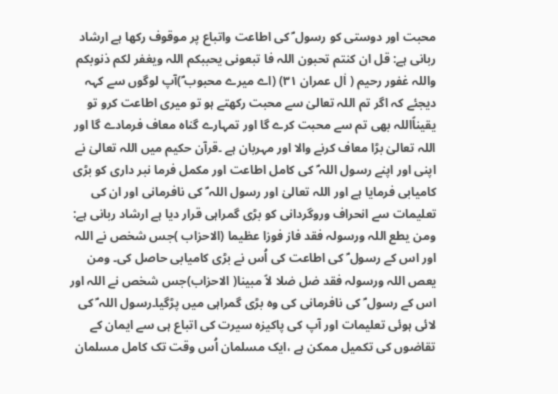محبت اور دوستی کو رسول ؐ کی اطاعت واتباع پر موقوف رکھا ہے ارشاد ربانی ہے: قل ان کنتم تحبون اللہ فا تبعونی یحببکم اللہ ویغفر لکم ذنوبکم واللہ غفور رحیم ( اٰل عمران ۳۱) (اے میرے محبوب ؐ)آپ لوگوں سے کہہ دیجئے کہ اگر تم اللہ تعالیٰ سے محبت رکھتے ہو تو میری اطاعت کرو تو یقیناًاللہ بھی تم سے محبت کرے گا اور تمہارے گناہ معاف فرمادے گا اور اللہ تعالیٰ بڑا معاف کرنے والا اور مہربان ہے ۔قرآن حکیم میں اللہ تعالیٰ نے اپنی اور اپنے رسول اللہ ؐ کی کامل اطاعت اور مکمل فرما نبر داری کو بڑی کامیابی فرمایا ہے اور اللہ تعالیٰ اور رسول اللہ ؐ کی نافرمانی اور ان کی تعلیمات سے انحراف وروگردانی کو بڑی گمراہی قرار دیا ہے ارشاد ربانی ہے: ومن یطع اللہ ورسولہ فقد فاز فوزا عظیما (الاحزاب )جس شخص نے اللہ اور اس کے رسول ؐ کی اطاعت کی اُس نے بڑی کامیابی حاصل کی۔ ومن یعص اللہ ورسولہ فقد ضل ضلا لاً مبینا( الاحزاب)جس شخص نے اللہ اور اس کے رسول ؐ کی نافرمانی کی وہ بڑی گمراہی میں پڑگیا۔رسول اللہ ؐ کی لائی ہوئی تعلیمات اور آپ کی پاکیزہ سیرت کی اتباع ہی سے ایمان کے تقاضوں کی تکمیل ممکن ہے ،ایک مسلمان اُس وقت تک کامل مسلمان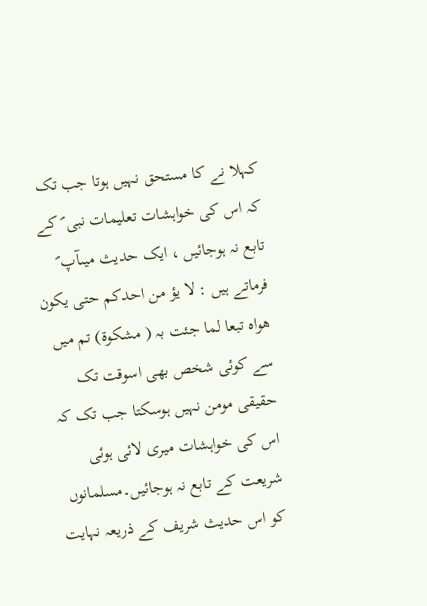کہلا نے کا مستحق نہیں ہوتا جب تک کہ اس کی خواہشات تعلیمات نبی ؐ کے تابع نہ ہوجائیں ، ایک حدیث میںآپ ؐ فرماتے ہیں : لا یؤ من احدکم حتی یکون ھواہ تبعا لما جئت بہ ( مشکوۃ) تم میں سے کوئی شخص بھی اسوقت تک حقیقی مومن نہیں ہوسکتا جب تک کہ اس کی خواہشات میری لائی ہوئی شریعت کے تابع نہ ہوجائیں۔مسلمانوں کو اس حدیث شریف کے ذریعہ نہایت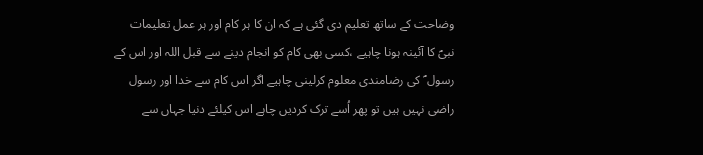وضاحت کے ساتھ تعلیم دی گئی ہے کہ ان کا ہر کام اور ہر عمل تعلیمات نبیؐ کا آئینہ ہونا چاہیے ،کسی بھی کام کو انجام دینے سے قبل اللہ اور اس کے رسول ؐ کی رضامندی معلوم کرلینی چاہیے اگر اس کام سے خدا اور رسول راضی نہیں ہیں تو پھر اُسے ترک کردیں چاہے اس کیلئے دنیا جہاں سے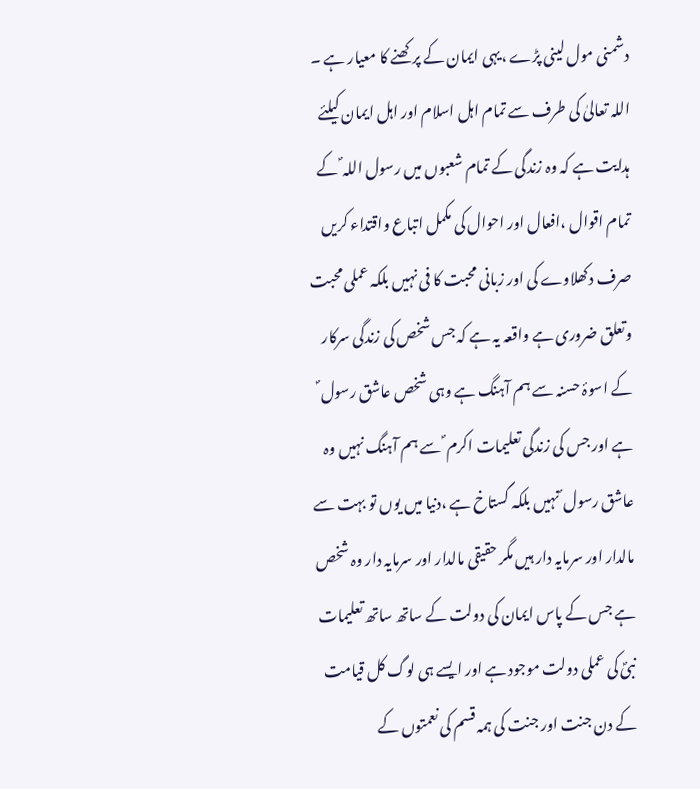دشمنی مول لینی پڑے ،یہی ایمان کے پرکھنے کا معیار ہے ۔
اللہ تعالیٰ کی طرف سے تمام اہل اسلام اور اہل ایمان کیلئے ہدایت ہے کہ وہ زندگی کے تمام شعبوں میں رسول اللہ ؐ کے تمام اقوال ،افعال اور احوال کی مکمل اتباع واقتداء کریں صرف دکھلاوے کی اور زبانی محبت کا فی نہیں بلکہ عملی محبت وتعلق ضروری ہے واقعہ یہ ہے کہ جس شخص کی زندگی سرکار کے اسوۂ حسنہ سے ہم آہنگ ہے وہی شخص عاشق رسول ؐ ہے اور جس کی زندگی تعلیمات اکرم ؐ سے ہم آہنگ نہیں وہ عاشق رسول ؐ نہیں بلکہ گستاخ ہے ،دنیا میں یوں تو بہت سے مالدار اور سرمایہ دار ہیں مگر حقیقی مالدار اور سرمایہ دار وہ شخص ہے جس کے پاس ایمان کی دولت کے ساتھ ساتھ تعلیمات نبیؐ کی عملی دولت موجود ہے اور ایسے ہی لوگ کل قیامت کے دن جنت اور جنت کی ہمہ قسم کی نعمتوں کے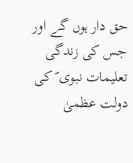حق دار ہوں گے اور جس کی زندگی تعلیمات نبوی ؐ کی دولت عظمیٰ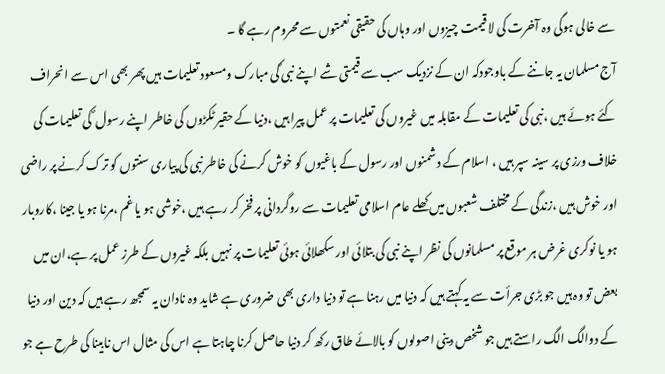سے خالی ہوگی وہ آخرت کی لا قیمت چیزوں اور وہاں کی حقیقی نعمتوں سے محروم رہے گا ۔
آج مسلمان یہ جاننے کے باوجودکہ ان کے نزدیک سب سے قیمتی شے اپنے نبی ؐکی مبارک ومسعود تعلیمات ہیں پھر بھی اس سے انحراف کئے ہوئے ہیں ،نبی کی تعلیمات کے مقابلہ میں غیروں کی تعلیمات پر عمل پیرا ہیں ،دنیا کے حقیر ٹکڑوں کی خاطر اپنے رسول ؐ کی تعلیمات کی خلاف ورزی پر سینہ سپر ہیں ، اسلام کے دشمنوں اور رسول کے باغیوں کو خوش کرنے کی خاطر نبی کی پیاری سنتوں کو ترک کرنے پر راضی اور خوش ہیں ،زندگی کے مختلف شعبوں میں کھلے عام اسلامی تعلیمات سے روگردانی پر فخر کر رہے ہیں ،خوشی ہو یا غم ،مرنا ہو یا جینا ،کاروبار ہو یا نوکری غرض ہر موقع پر مسلمانوں کی نظر اپنے نبی کی بتلائی اور سکھلائی ہوئی تعلیمات پر نہیں بلکہ غیروں کے طرز عمل پر ہے،ان میں بعض تو وہ ہیں جو بڑی جرأت سے یہ کہتے ہیں کہ دنیا میں رہنا ہے تو دنیا داری بھی ضروری ہے شاید وہ نادان یہ سمجھ رہے ہیں کہ دین اور دنیا کے دوالگ الگ راستے ہیں جو شخص دینی اصولوں کو بالائے طاق رکھ کر دنیا حاصل کرنا چاہتا ہے اس کی مثال اس نابینا کی طرح ہے جو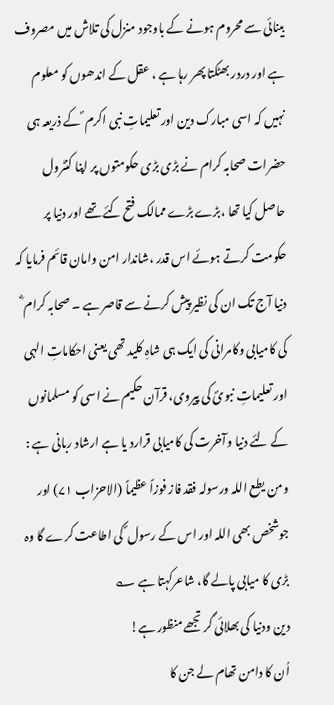بینائی سے محروم ہونے کے باوجود منزل کی تلاش میں مصروف ہے اور دردر بھٹکتا پھر رہا ہے ، عقل کے اندھوں کو معلوم نہیں کہ اسی مبارک دین اور تعلیماتِ نبی اکرم ؐ کے ذریعہ ہی حضرات صحابہ کرام نے بڑی بڑی حکومتوں پر اپنا کنٹرول حاصل کیا تھا ،بڑے بڑے ممالک فتح کئے تھے اور دنیا پر حکومت کرتے ہوئے اس قدر ،شاندار امن وامان قائم فرمایا کہ دنیا آج تک ان کی نظیر پیش کرنے سے قاصر ہے ۔ صحابہ کرام ؓ کی کامیابی وکامرانی کی ایک ہی شاہِ کلید تھی یعنی احکاماتِ الہی اور تعلیماتِ نبویؐ کی پیروی، قرآن حکیم نے اسی کو مسلمانوں کے لئے دنیا وآخرت کی کامیابی قرارد یا ہے ارشاد ربانی ہے : ومن یطع اللہ ورسولہ فقد فاز فوزاً عظیماً (الاحزاب ۷۱) اور جوشخص بھی اللہ اور اس کے رسول ؐ کی اطاعت کرے گا وہ بڑی کا میابی پالے گا، شاعرکہتا ہے ؎
دین ودنیا کی بھلائی گر تجھے منظور ہے!
اُن کا دامن تھام لے جن کا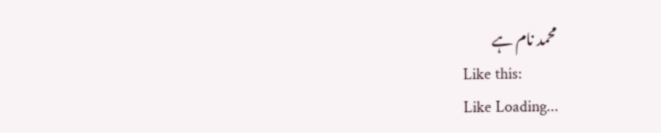محمد نام ہے
Like this:
Like Loading...